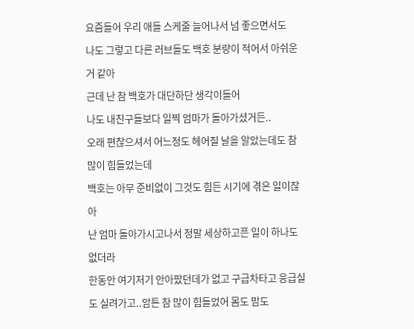요즘들어 우리 애들 스케줄 늘어나서 넘 좋으면서도
나도 그렇고 다른 러브들도 백호 분량이 적어서 아쉬운거 같아
근데 난 참 백호가 대단하단 생각이들어
나도 내친구들보다 일찍 엄마가 돌아가셨거든..
오래 편찮으셔서 어느정도 헤어질 날을 알았는데도 참 많이 힘들었는데
백호는 아무 준비없이 그것도 힘든 시기에 겪은 일이잖아
난 엄마 돌아가시고나서 정말 세상하고픈 일이 하나도 없더라
한동안 여기저기 안아팠던데가 없고 구급차타고 응급실도 실려가고..암튼 참 많이 힘들었어 몸도 맘도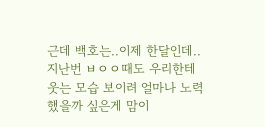근데 백호는..이제 한달인데..
지난번 ㅂㅇㅇ때도 우리한테 웃는 모습 보이려 얼마나 노력했을까 싶은게 맘이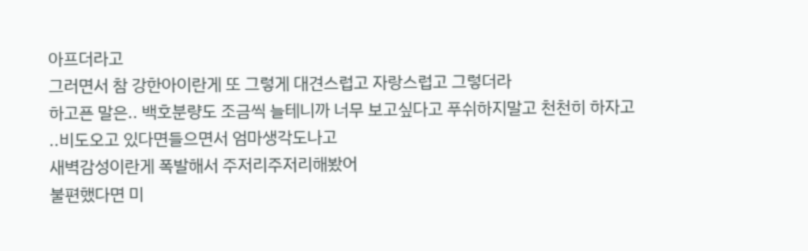아프더라고
그러면서 참 강한아이란게 또 그렇게 대견스럽고 자랑스럽고 그렇더라
하고픈 말은.. 백호분량도 조금씩 늘테니까 너무 보고싶다고 푸쉬하지말고 천천히 하자고
..비도오고 있다면들으면서 엄마생각도나고
새벽감성이란게 폭발해서 주저리주저리해봤어
불편했다면 미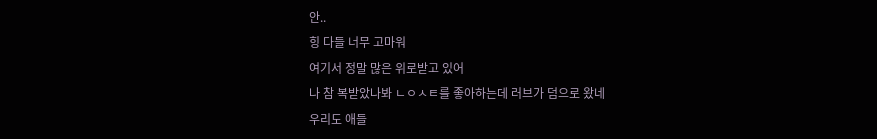안..
힝 다들 너무 고마워
여기서 정말 많은 위로받고 있어
나 참 복받았나봐 ㄴㅇㅅㅌ를 좋아하는데 러브가 덤으로 왔네
우리도 애들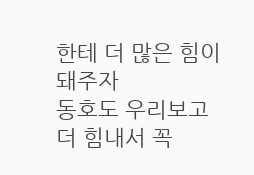한테 더 많은 힘이돼주자
동호도 우리보고 더 힘내서 꼭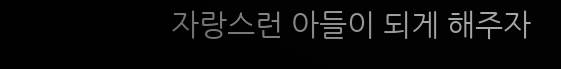자랑스런 아들이 되게 해주자